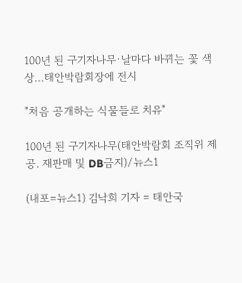100년 된 구기자나무·날마다 바뀌는 꽃 색상…태안박람회장에 전시

"처음 공개하는 식물들로 치유"

100년 된 구기자나무(태안박람회 조직위 제공. 재판매 및 DB금지)/뉴스1

(내포=뉴스1) 김낙희 기자 = 태안국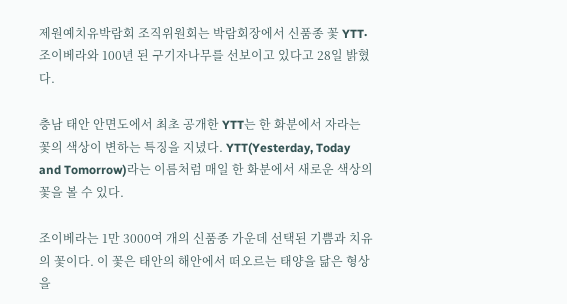제원예치유박람회 조직위원회는 박람회장에서 신품종 꽃 YTT·조이베라와 100년 된 구기자나무를 선보이고 있다고 28일 밝혔다.

충남 태안 안면도에서 최초 공개한 YTT는 한 화분에서 자라는 꽃의 색상이 변하는 특징을 지녔다. YTT(Yesterday, Today and Tomorrow)라는 이름처럼 매일 한 화분에서 새로운 색상의 꽃을 볼 수 있다.

조이베라는 1만 3000여 개의 신품종 가운데 선택된 기쁨과 치유의 꽃이다. 이 꽃은 태안의 해안에서 떠오르는 태양을 닮은 형상을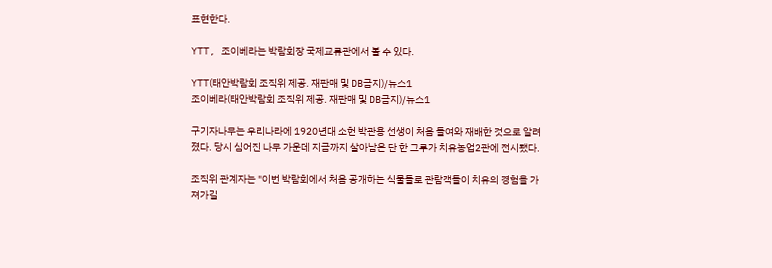표현한다.

YTT, 조이베라는 박람회장 국제교류관에서 볼 수 있다.

YTT(태안박람회 조직위 제공. 재판매 및 DB금지)/뉴스1
조이베라(태안박람회 조직위 제공. 재판매 및 DB금지)/뉴스1

구기자나무는 우리나라에 1920년대 소헌 박관용 선생이 처음 들여와 재배한 것으로 알려졌다. 당시 심어진 나무 가운데 지금까지 살아남은 단 한 그루가 치유농업2관에 전시됐다.

조직위 관계자는 "이번 박람회에서 처음 공개하는 식물들로 관람객들이 치유의 경험을 가져가길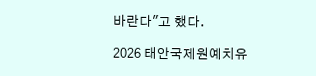바란다"고 했다.

2026 태안국제원예치유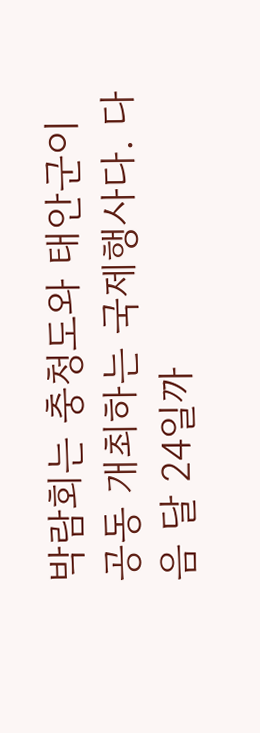박람회는 충청도와 태안군이 공동 개최하는 국제행사다. 다음 달 24일까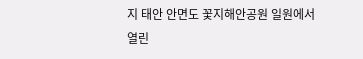지 태안 안면도 꽃지해안공원 일원에서 열린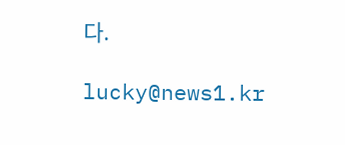다.

lucky@news1.kr